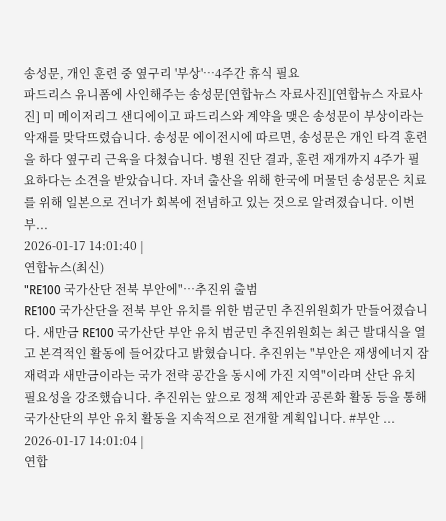송성문, 개인 훈련 중 옆구리 '부상'…4주간 휴식 필요
파드리스 유니폼에 사인해주는 송성문[연합뉴스 자료사진][연합뉴스 자료사진] 미 메이저리그 샌디에이고 파드리스와 계약을 맺은 송성문이 부상이라는 악재를 맞닥뜨렸습니다. 송성문 에이전시에 따르면, 송성문은 개인 타격 훈련을 하다 옆구리 근육을 다쳤습니다. 병원 진단 결과, 훈련 재개까지 4주가 필요하다는 소견을 받았습니다. 자녀 출산을 위해 한국에 머물던 송성문은 치료를 위해 일본으로 건너가 회복에 전념하고 있는 것으로 알려졌습니다. 이번 부...
2026-01-17 14:01:40 |
연합뉴스(최신)
"RE100 국가산단 전북 부안에"…추진위 출범
RE100 국가산단을 전북 부안 유치를 위한 범군민 추진위원회가 만들어졌습니다. 새만금 RE100 국가산단 부안 유치 범군민 추진위원회는 최근 발대식을 열고 본격적인 활동에 들어갔다고 밝혔습니다. 추진위는 "부안은 재생에너지 잠재력과 새만금이라는 국가 전략 공간을 동시에 가진 지역"이라며 산단 유치 필요성을 강조했습니다. 추진위는 앞으로 정책 제안과 공론화 활동 등을 통해 국가산단의 부안 유치 활동을 지속적으로 전개할 계획입니다. #부안 ...
2026-01-17 14:01:04 |
연합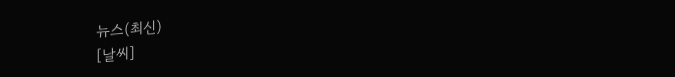뉴스(최신)
[날씨]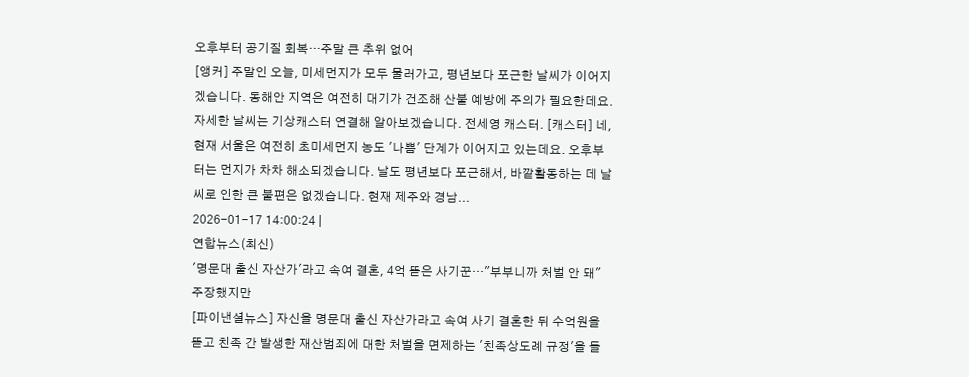오후부터 공기질 회복…주말 큰 추위 없어
[앵커] 주말인 오늘, 미세먼지가 모두 물러가고, 평년보다 포근한 날씨가 이어지겠습니다. 동해안 지역은 여전히 대기가 건조해 산불 예방에 주의가 필요한데요. 자세한 날씨는 기상캐스터 연결해 알아보겠습니다. 전세영 캐스터. [캐스터] 네, 현재 서울은 여전히 초미세먼지 농도 '나쁨' 단계가 이어지고 있는데요. 오후부터는 먼지가 차차 해소되겠습니다. 날도 평년보다 포근해서, 바깥활동하는 데 날씨로 인한 큰 불편은 없겠습니다. 현재 제주와 경남...
2026-01-17 14:00:24 |
연합뉴스(최신)
'명문대 출신 자산가'라고 속여 결혼, 4억 뜯은 사기꾼…"부부니까 처벌 안 돼" 주장했지만
[파이낸셜뉴스] 자신을 명문대 출신 자산가라고 속여 사기 결혼한 뒤 수억원을 뜯고 친족 간 발생한 재산범죄에 대한 처벌을 면제하는 '친족상도례 규정'을 들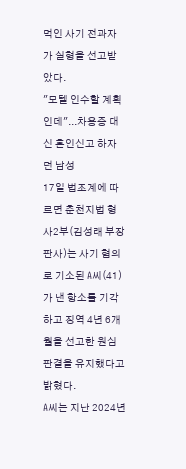먹인 사기 전과자가 실형을 선고받았다.
"모텔 인수할 계획인데"...차용증 대신 혼인신고 하자던 남성
17일 법조계에 따르면 춘천지법 형사2부(김성래 부장판사)는 사기 혐의로 기소된 A씨(41)가 낸 항소를 기각하고 징역 4년 6개월을 선고한 원심판결을 유지했다고 밝혔다.
A씨는 지난 2024년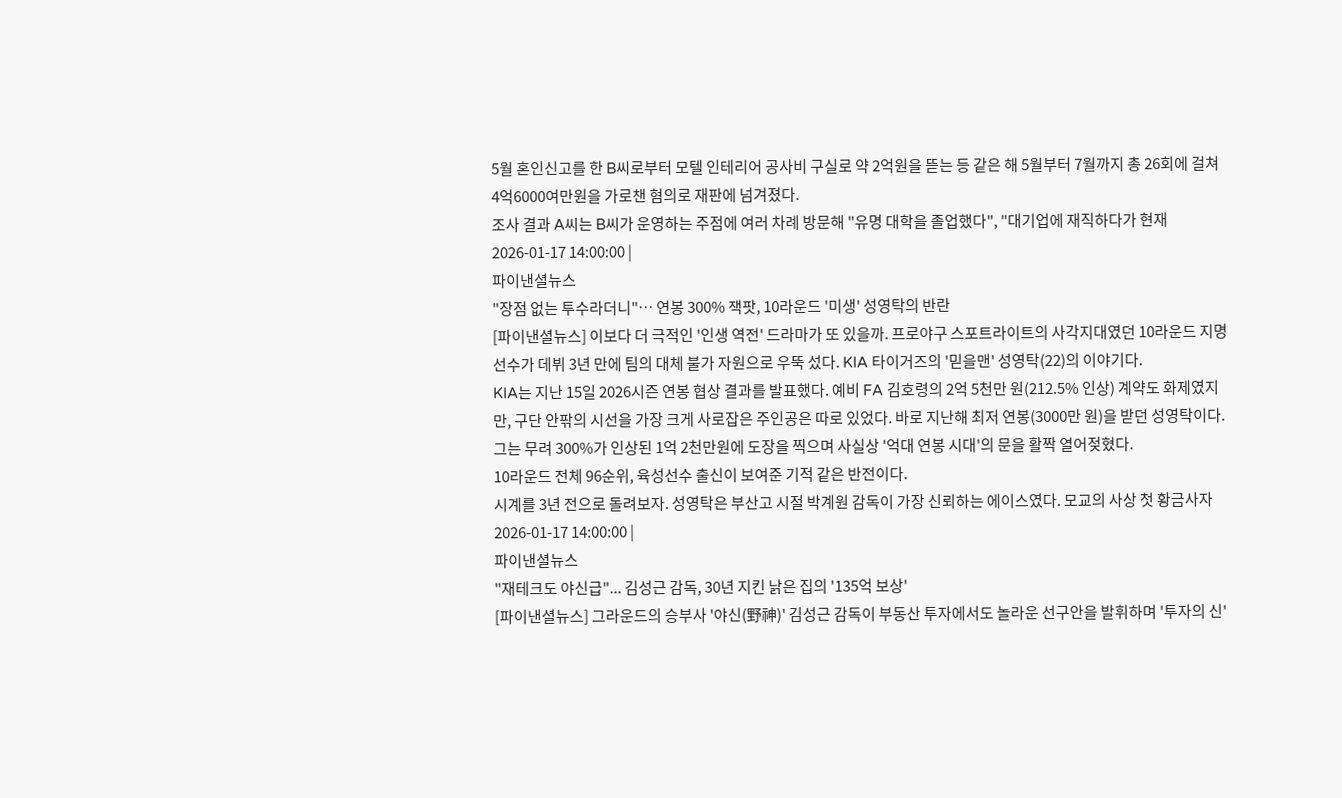5월 혼인신고를 한 B씨로부터 모텔 인테리어 공사비 구실로 약 2억원을 뜯는 등 같은 해 5월부터 7월까지 총 26회에 걸쳐 4억6000여만원을 가로챈 혐의로 재판에 넘겨졌다.
조사 결과 A씨는 B씨가 운영하는 주점에 여러 차례 방문해 "유명 대학을 졸업했다", "대기업에 재직하다가 현재
2026-01-17 14:00:00 |
파이낸셜뉴스
"장점 없는 투수라더니"… 연봉 300% 잭팟, 10라운드 '미생' 성영탁의 반란
[파이낸셜뉴스] 이보다 더 극적인 '인생 역전' 드라마가 또 있을까. 프로야구 스포트라이트의 사각지대였던 10라운드 지명 선수가 데뷔 3년 만에 팀의 대체 불가 자원으로 우뚝 섰다. KIA 타이거즈의 '믿을맨' 성영탁(22)의 이야기다.
KIA는 지난 15일 2026시즌 연봉 협상 결과를 발표했다. 예비 FA 김호령의 2억 5천만 원(212.5% 인상) 계약도 화제였지만, 구단 안팎의 시선을 가장 크게 사로잡은 주인공은 따로 있었다. 바로 지난해 최저 연봉(3000만 원)을 받던 성영탁이다. 그는 무려 300%가 인상된 1억 2천만원에 도장을 찍으며 사실상 '억대 연봉 시대'의 문을 활짝 열어젖혔다.
10라운드 전체 96순위, 육성선수 출신이 보여준 기적 같은 반전이다.
시계를 3년 전으로 돌려보자. 성영탁은 부산고 시절 박계원 감독이 가장 신뢰하는 에이스였다. 모교의 사상 첫 황금사자
2026-01-17 14:00:00 |
파이낸셜뉴스
"재테크도 야신급"... 김성근 감독, 30년 지킨 낡은 집의 '135억 보상'
[파이낸셜뉴스] 그라운드의 승부사 '야신(野神)' 김성근 감독이 부동산 투자에서도 놀라운 선구안을 발휘하며 '투자의 신'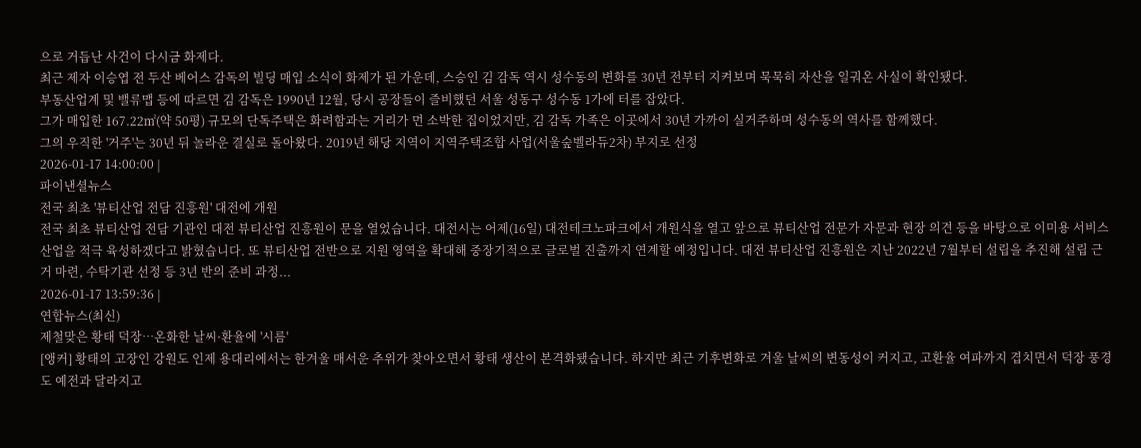으로 거듭난 사건이 다시금 화제다.
최근 제자 이승엽 전 두산 베어스 감독의 빌딩 매입 소식이 화제가 된 가운데, 스승인 김 감독 역시 성수동의 변화를 30년 전부터 지켜보며 묵묵히 자산을 일궈온 사실이 확인됐다.
부동산업계 및 밸류맵 등에 따르면 김 감독은 1990년 12월, 당시 공장들이 즐비했던 서울 성동구 성수동 1가에 터를 잡았다.
그가 매입한 167.22㎡(약 50평) 규모의 단독주택은 화려함과는 거리가 먼 소박한 집이었지만, 김 감독 가족은 이곳에서 30년 가까이 실거주하며 성수동의 역사를 함께했다.
그의 우직한 '거주'는 30년 뒤 놀라운 결실로 돌아왔다. 2019년 해당 지역이 지역주택조합 사업(서울숲벨라듀2차) 부지로 선정
2026-01-17 14:00:00 |
파이낸셜뉴스
전국 최초 '뷰티산업 전담 진흥원' 대전에 개원
전국 최초 뷰티산업 전담 기관인 대전 뷰티산업 진흥원이 문을 열었습니다. 대전시는 어제(16일) 대전테크노파크에서 개원식을 열고 앞으로 뷰티산업 전문가 자문과 현장 의견 등을 바탕으로 이미용 서비스산업을 적극 육성하겠다고 밝혔습니다. 또 뷰티산업 전반으로 지원 영역을 확대해 중장기적으로 글로벌 진출까지 연계할 예정입니다. 대전 뷰티산업 진흥원은 지난 2022년 7월부터 설립을 추진해 설립 근거 마련, 수탁기관 선정 등 3년 반의 준비 과정...
2026-01-17 13:59:36 |
연합뉴스(최신)
제철맞은 황태 덕장…온화한 날씨·환율에 '시름'
[앵커] 황태의 고장인 강원도 인제 용대리에서는 한겨울 매서운 추위가 찾아오면서 황태 생산이 본격화됐습니다. 하지만 최근 기후변화로 겨울 날씨의 변동성이 커지고, 고환율 여파까지 겹치면서 덕장 풍경도 예전과 달라지고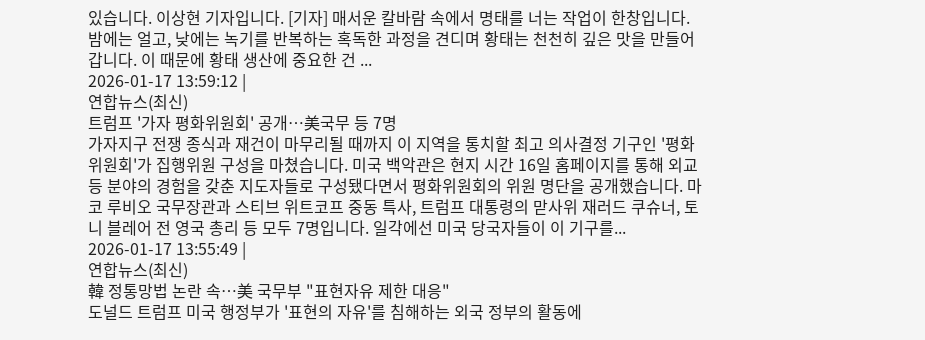있습니다. 이상현 기자입니다. [기자] 매서운 칼바람 속에서 명태를 너는 작업이 한창입니다. 밤에는 얼고, 낮에는 녹기를 반복하는 혹독한 과정을 견디며 황태는 천천히 깊은 맛을 만들어갑니다. 이 때문에 황태 생산에 중요한 건 ...
2026-01-17 13:59:12 |
연합뉴스(최신)
트럼프 '가자 평화위원회' 공개…美국무 등 7명
가자지구 전쟁 종식과 재건이 마무리될 때까지 이 지역을 통치할 최고 의사결정 기구인 '평화위원회'가 집행위원 구성을 마쳤습니다. 미국 백악관은 현지 시간 16일 홈페이지를 통해 외교 등 분야의 경험을 갖춘 지도자들로 구성됐다면서 평화위원회의 위원 명단을 공개했습니다. 마코 루비오 국무장관과 스티브 위트코프 중동 특사, 트럼프 대통령의 맏사위 재러드 쿠슈너, 토니 블레어 전 영국 총리 등 모두 7명입니다. 일각에선 미국 당국자들이 이 기구를...
2026-01-17 13:55:49 |
연합뉴스(최신)
韓 정통망법 논란 속…美 국무부 "표현자유 제한 대응"
도널드 트럼프 미국 행정부가 '표현의 자유'를 침해하는 외국 정부의 활동에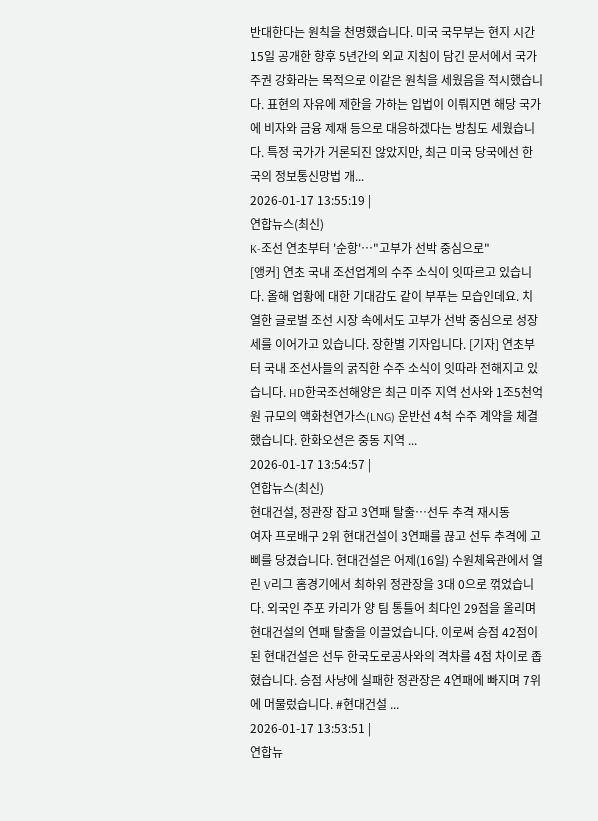반대한다는 원칙을 천명했습니다. 미국 국무부는 현지 시간 15일 공개한 향후 5년간의 외교 지침이 담긴 문서에서 국가 주권 강화라는 목적으로 이같은 원칙을 세웠음을 적시했습니다. 표현의 자유에 제한을 가하는 입법이 이뤄지면 해당 국가에 비자와 금융 제재 등으로 대응하겠다는 방침도 세웠습니다. 특정 국가가 거론되진 않았지만, 최근 미국 당국에선 한국의 정보통신망법 개...
2026-01-17 13:55:19 |
연합뉴스(최신)
K-조선 연초부터 '순항'…"고부가 선박 중심으로"
[앵커] 연초 국내 조선업계의 수주 소식이 잇따르고 있습니다. 올해 업황에 대한 기대감도 같이 부푸는 모습인데요. 치열한 글로벌 조선 시장 속에서도 고부가 선박 중심으로 성장세를 이어가고 있습니다. 장한별 기자입니다. [기자] 연초부터 국내 조선사들의 굵직한 수주 소식이 잇따라 전해지고 있습니다. HD한국조선해양은 최근 미주 지역 선사와 1조5천억원 규모의 액화천연가스(LNG) 운반선 4척 수주 계약을 체결했습니다. 한화오션은 중동 지역 ...
2026-01-17 13:54:57 |
연합뉴스(최신)
현대건설, 정관장 잡고 3연패 탈출…선두 추격 재시동
여자 프로배구 2위 현대건설이 3연패를 끊고 선두 추격에 고삐를 당겼습니다. 현대건설은 어제(16일) 수원체육관에서 열린 V리그 홈경기에서 최하위 정관장을 3대 0으로 꺾었습니다. 외국인 주포 카리가 양 팀 통틀어 최다인 29점을 올리며 현대건설의 연패 탈출을 이끌었습니다. 이로써 승점 42점이 된 현대건설은 선두 한국도로공사와의 격차를 4점 차이로 좁혔습니다. 승점 사냥에 실패한 정관장은 4연패에 빠지며 7위에 머물렀습니다. #현대건설 ...
2026-01-17 13:53:51 |
연합뉴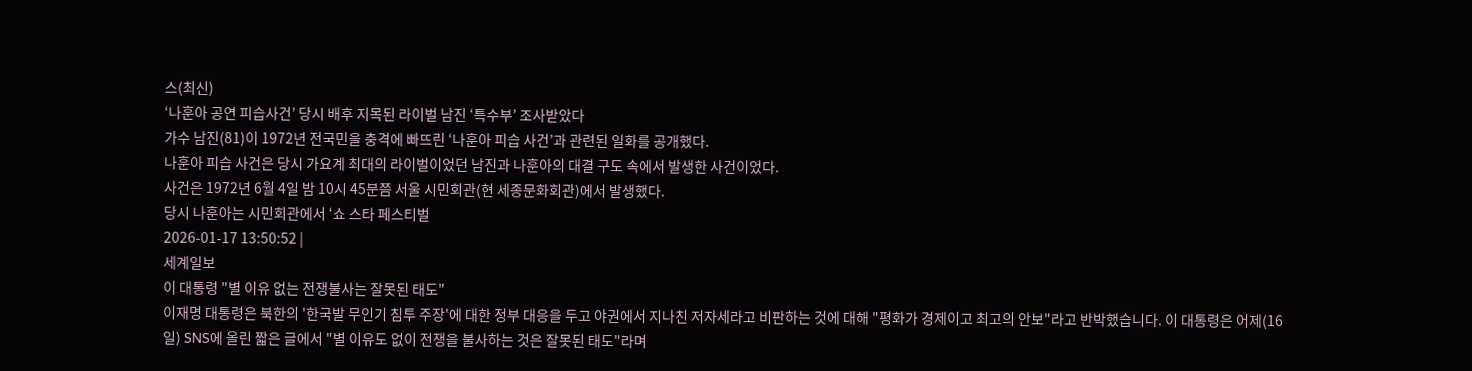스(최신)
‘나훈아 공연 피습사건’ 당시 배후 지목된 라이벌 남진 ‘특수부’ 조사받았다
가수 남진(81)이 1972년 전국민을 충격에 빠뜨린 ‘나훈아 피습 사건’과 관련된 일화를 공개했다.
나훈아 피습 사건은 당시 가요계 최대의 라이벌이었던 남진과 나훈아의 대결 구도 속에서 발생한 사건이었다.
사건은 1972년 6월 4일 밤 10시 45분쯤 서울 시민회관(현 세종문화회관)에서 발생했다.
당시 나훈아는 시민회관에서 ‘쇼 스타 페스티벌
2026-01-17 13:50:52 |
세계일보
이 대통령 "별 이유 없는 전쟁불사는 잘못된 태도"
이재명 대통령은 북한의 '한국발 무인기 침투 주장'에 대한 정부 대응을 두고 야권에서 지나친 저자세라고 비판하는 것에 대해 "평화가 경제이고 최고의 안보"라고 반박했습니다. 이 대통령은 어제(16일) SNS에 올린 짧은 글에서 "별 이유도 없이 전쟁을 불사하는 것은 잘못된 태도"라며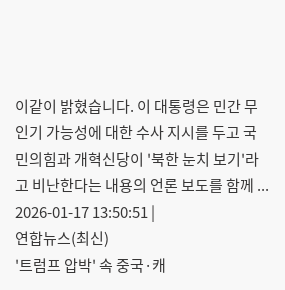이같이 밝혔습니다. 이 대통령은 민간 무인기 가능성에 대한 수사 지시를 두고 국민의힘과 개혁신당이 '북한 눈치 보기'라고 비난한다는 내용의 언론 보도를 함께 ...
2026-01-17 13:50:51 |
연합뉴스(최신)
'트럼프 압박' 속 중국·캐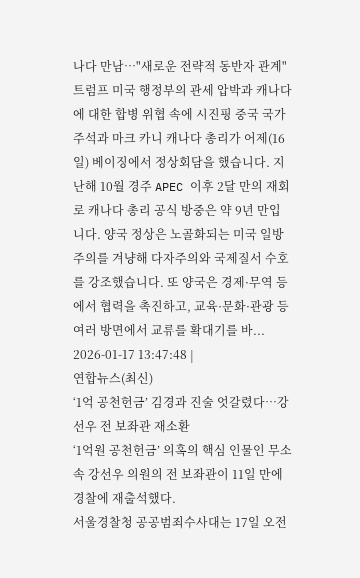나다 만남…"새로운 전략적 동반자 관계"
트럼프 미국 행정부의 관세 압박과 캐나다에 대한 합병 위협 속에 시진핑 중국 국가주석과 마크 카니 캐나다 총리가 어제(16일) 베이징에서 정상회담을 했습니다. 지난해 10월 경주 APEC 이후 2달 만의 재회로 캐나다 총리 공식 방중은 약 9년 만입니다. 양국 정상은 노골화되는 미국 일방주의를 겨냥해 다자주의와 국제질서 수호를 강조했습니다. 또 양국은 경제·무역 등에서 협력을 촉진하고, 교육·문화·관광 등 여러 방면에서 교류를 확대기를 바...
2026-01-17 13:47:48 |
연합뉴스(최신)
‘1억 공천헌금’ 김경과 진술 엇갈렸다…강선우 전 보좌관 재소환
‘1억원 공천헌금’ 의혹의 핵심 인물인 무소속 강선우 의원의 전 보좌관이 11일 만에 경찰에 재출석했다.
서울경찰청 공공범죄수사대는 17일 오전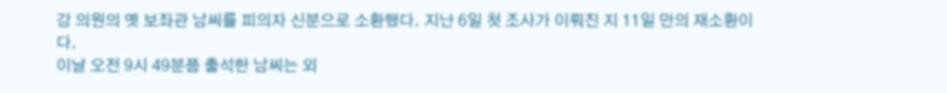강 의원의 옛 보좌관 남씨를 피의자 신분으로 소환했다. 지난 6일 첫 조사가 이뤄진 지 11일 만의 재소환이다.
이날 오전 9시 49분쯤 출석한 남씨는 외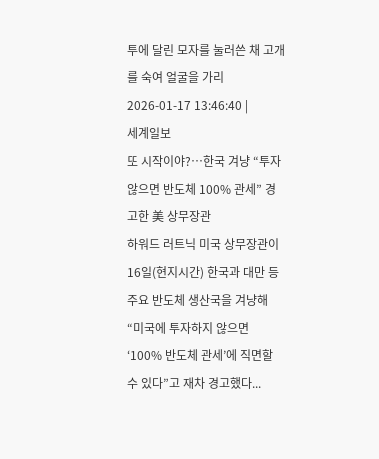투에 달린 모자를 눌러쓴 채 고개를 숙여 얼굴을 가리
2026-01-17 13:46:40 |
세계일보
또 시작이야?…한국 겨냥 “투자 않으면 반도체 100% 관세” 경고한 美 상무장관
하워드 러트닉 미국 상무장관이 16일(현지시간) 한국과 대만 등 주요 반도체 생산국을 겨냥해 “미국에 투자하지 않으면 ‘100% 반도체 관세’에 직면할 수 있다”고 재차 경고했다...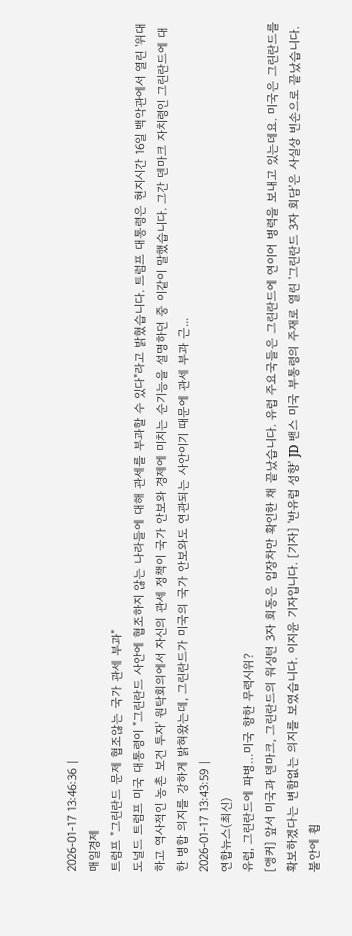2026-01-17 13:46:36 |
매일경제
트럼프 "그린란드 문제 협조않는 국가 관세 부과"
도널드 트럼프 미국 대통령이 "그린란드 사안에 협조하지 않는 나라들에 대해 관세를 부과할 수 있다"라고 밝혔습니다. 트럼프 대통령은 현지시간 16일 백악관에서 열린 '위대하고 역사적인 농촌 보건 투자' 원탁회의에서 자신의 관세 정책이 국가 안보와 경제에 미치는 순기능을 설명하던 중 이같이 말했습니다. 그간 덴마크 자치령인 그린란드에 대한 병합 의지를 강하게 밝혀왔는데, 그린란드가 미국의 국가 안보와도 연관되는 사안이기 때문에 관세 부과 근...
2026-01-17 13:43:59 |
연합뉴스(최신)
유럽, 그린란드에 파병…미국 향한 무력시위?
[앵커] 앞서 미국과 덴마크, 그린란드의 워싱턴 3자 회동은 입장차만 확인한 채 끝났습니다. 유럽 주요국들은 그린란드에 연이어 병력을 보내고 있는데요. 미국은 그린란드를 확보하겠다는 변함없는 의지를 보였습니다. 이지윤 기자입니다. [기자] '반유럽 성향' JD 밴스 미국 부통령의 주재로 열린 '그린란드 3자 회담'은 사실상 빈손으로 끝났습니다. 불안에 휩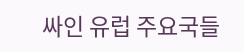싸인 유럽 주요국들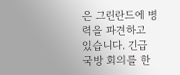은 그린란드에 병력을 파견하고 있습니다. 긴급 국방 회의를 한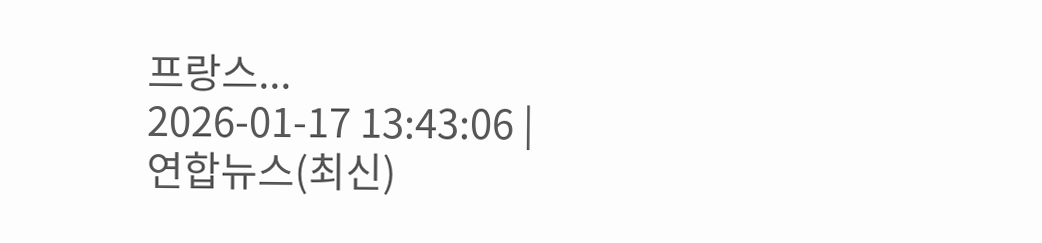프랑스...
2026-01-17 13:43:06 |
연합뉴스(최신)